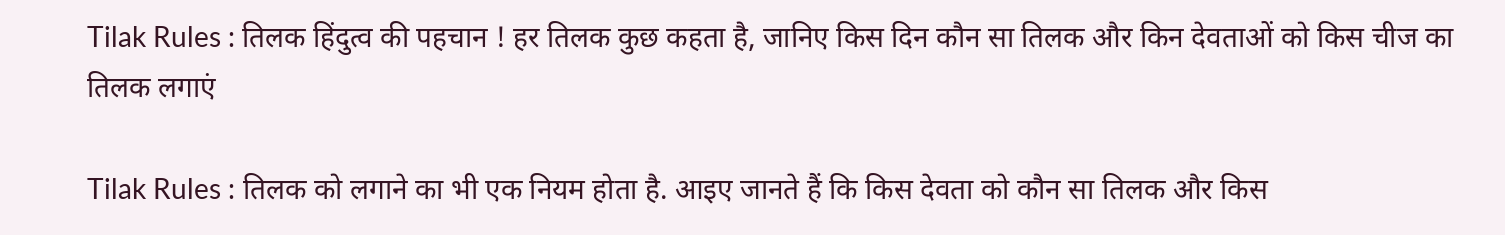Tilak Rules : तिलक हिंदुत्व की पहचान ! हर तिलक कुछ कहता है, जानिए किस दिन कौन सा तिलक और किन देवताओं को किस चीज का तिलक लगाएं

Tilak Rules : तिलक को लगाने का भी एक नियम होता है. आइए जानते हैं कि किस देवता को कौन सा तिलक और किस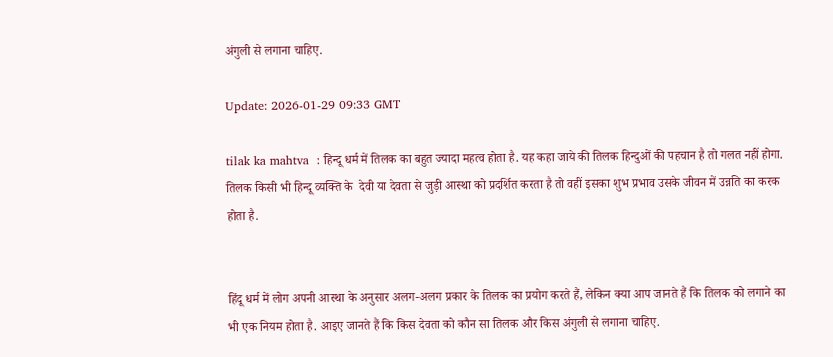अंगुली से लगाना चाहिए.

Update: 2026-01-29 09:33 GMT

tilak ka mahtva  : हिन्दू धर्म में तिलक का बहुत ज्यादा महत्व होता है. यह कहा जाये की तिलक हिन्दुओं की पहचान है तो गलत नहीं होगा. तिलक किसी भी हिन्दू व्यक्ति के  देवी या देवता से जुड़ी आस्था को प्रदर्शित करता है तो वहीं इसका शुभ प्रभाव उसके जीवन में उन्नति का करक होता है.


हिंदू धर्म में लोग अपनी आस्था के अनुसार अलग-अलग प्रकार के तिलक का प्रयोग करते हैं, लेकिन क्या आप जानते हैं कि तिलक को लगाने का भी एक नियम होता है. आइए जानते हैं कि किस देवता को कौन सा तिलक और किस अंगुली से लगाना चाहिए.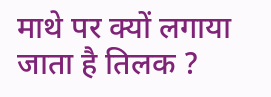माथे पर क्यों लगाया जाता है तिलक ?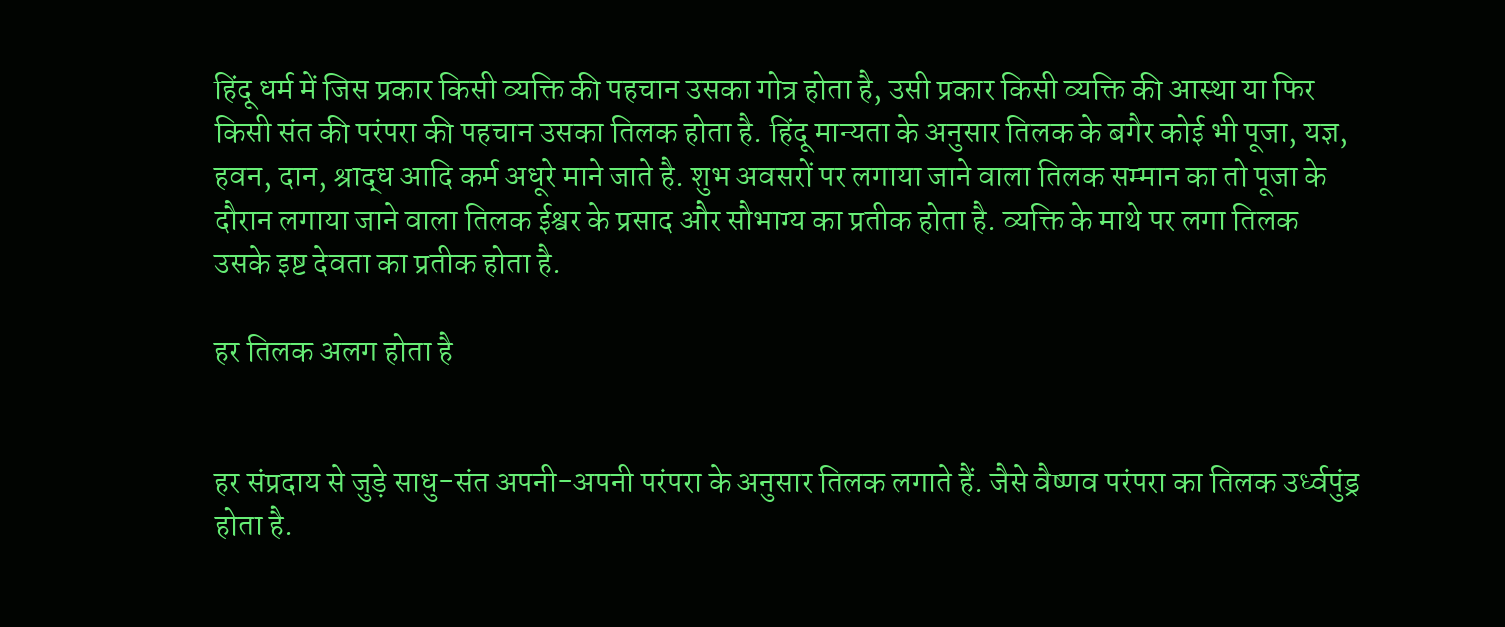हिंदू धर्म में जिस प्रकार किसी व्यक्ति की पहचान उसका गोत्र होता है, उसी प्रकार किसी व्यक्ति की आस्था या फिर किसी संत की परंपरा की पहचान उसका तिलक होता है. हिंदू मान्यता के अनुसार तिलक के बगैर कोई भी पूजा, यज्ञ, हवन, दान, श्राद्ध आदि कर्म अधूरे माने जाते है. शुभ अवसरों पर लगाया जाने वाला तिलक सम्मान का तो पूजा के दौरान लगाया जाने वाला तिलक ईश्वर के प्रसाद और सौभाग्य का प्रतीक होता है. व्यक्ति के माथे पर लगा तिलक उसके इष्ट देवता का प्रतीक होता है.

हर तिलक अलग होता है


हर संप्रदाय से जुड़े साधु-संत अपनी-अपनी परंपरा के अनुसार तिलक लगाते हैं. जैसे वैष्णव परंपरा का तिलक उर्ध्वपुंड्र होता है.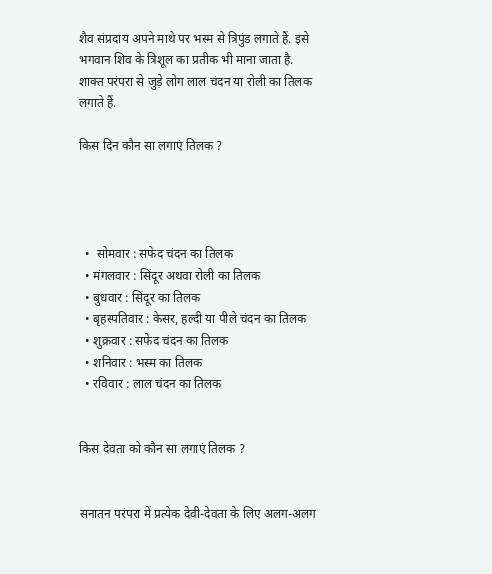शैव संप्रदाय अपने माथे पर भस्म से त्रिपुंड लगाते हैं. इसे भगवान शिव के त्रिशूल का प्रतीक भी माना जाता है. शाक्त परंपरा से जुड़े लोग लाल चंदन या रोली का तिलक लगाते हैं.

किस दिन कौन सा लगाएं तिलक ?




  •  सोमवार : सफेद चंदन का तिलक
  • मंगलवार : सिंदूर अथवा रोली का तिलक
  • बुधवार : सिंदूर का तिलक
  • बृहस्पतिवार : केसर, हल्दी या पीले चंदन का तिलक
  • शुक्रवार : सफेद चंदन का तिलक
  • शनिवार : भस्म का तिलक
  • रविवार : लाल चंदन का तिलक


किस देवता को कौन सा लगाएं तिलक ?


सनातन परंपरा में प्रत्येक देवी-देवता के लिए अलग-अलग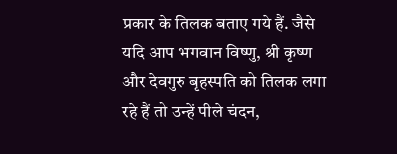प्रकार के तिलक बताए गये हैं. जैसे यदि आप भगवान विष्णु, श्री कृष्ण और देवगुरु बृहस्पति को तिलक लगा रहे हैं तो उन्हें पीले चंदन,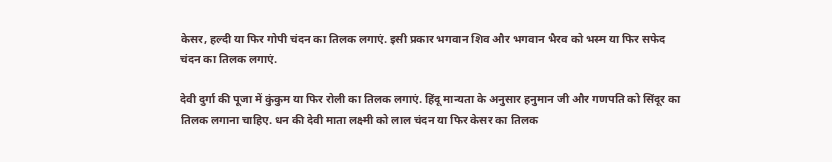केसर, हल्दी या फिर गोपी चंदन का तिलक लगाएं. इसी प्रकार भगवान शिव और भगवान भैरव को भस्म या फिर सफेद चंदन का तिलक लगाएं.

देवी दुर्गा की पूजा में कुंकुम या फिर रोली का तिलक लगाएं. हिंदू मान्यता के अनुसार हनुमान जी और गणपति को सिंदूर का तिलक लगाना चाहिए. धन की देवी माता लक्ष्मी को लाल चंदन या फिर केसर का तिलक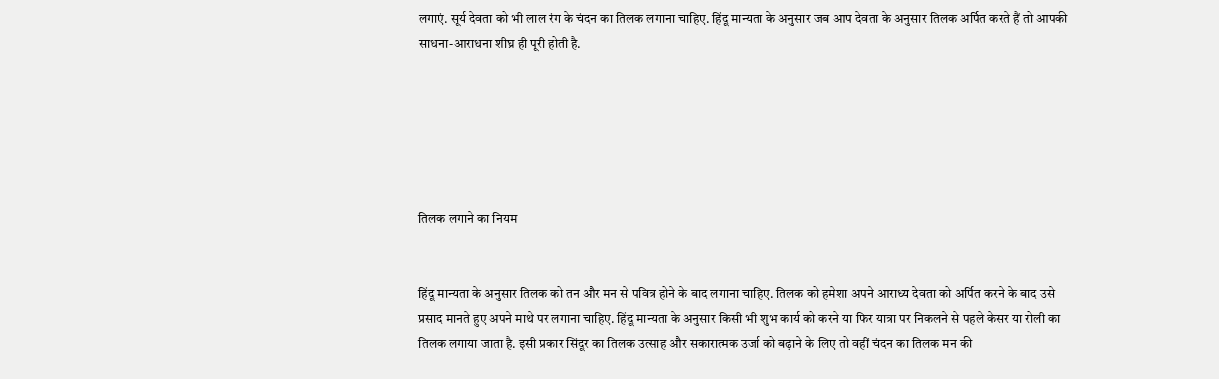लगाएं. सूर्य देवता को भी लाल रंग के चंदन का तिलक लगाना चाहिए. हिंदू मान्यता के अनुसार जब आप देवता के अनुसार तिलक अर्पित करते हैं तो आपकी साधना-आराधना शीघ्र ही पूरी होती है.






तिलक लगाने का नियम


हिंदू मान्यता के अनुसार तिलक को तन और मन से पवित्र होने के बाद लगाना चाहिए. तिलक को हमेशा अपने आराध्य देवता को अर्पित करने के बाद उसे प्रसाद मानते हुए अपने माथे पर लगाना चाहिए. हिंदू मान्यता के अनुसार किसी भी शुभ कार्य को करने या फिर यात्रा पर निकलने से पहले केसर या रोली का तिलक लगाया जाता है. इसी प्रकार सिंदूर का तिलक उत्साह और सकारात्मक उर्जा को बढ़ाने के लिए तो वहीं चंदन का तिलक मन की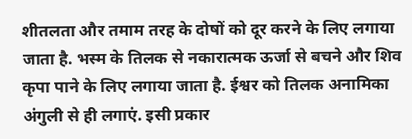शीतलता और तमाम तरह के दोषों को दूर करने के लिए लगाया जाता है. भस्म के तिलक से नकारात्मक ऊर्जा से बचने और शिव कृपा पाने के लिए लगाया जाता है. ईश्वर को तिलक अनामिका अंगुली से ही लगाएं. इसी प्रकार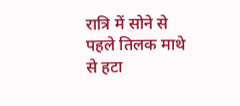रात्रि में सोने से पहले तिलक माथे से हटा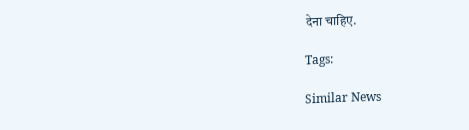देना चाहिए.

Tags:

Similar News